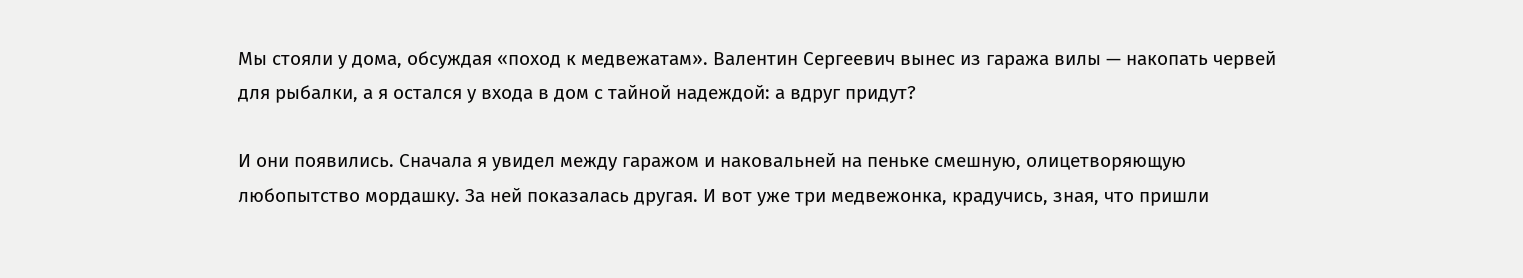Мы стояли у дома, обсуждая «поход к медвежатам». Валентин Сергеевич вынес из гаража вилы — накопать червей для рыбалки, а я остался у входа в дом с тайной надеждой: а вдруг придут?

И они появились. Сначала я увидел между гаражом и наковальней на пеньке смешную, олицетворяющую любопытство мордашку. За ней показалась другая. И вот уже три медвежонка, крадучись, зная, что пришли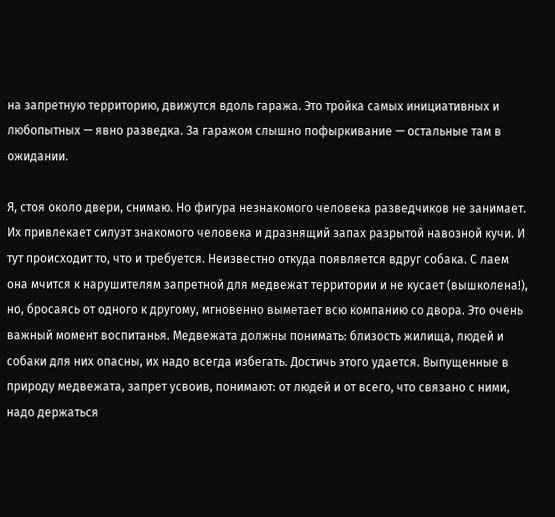на запретную территорию, движутся вдоль гаража. Это тройка самых инициативных и любопытных — явно разведка. За гаражом слышно пофыркивание — остальные там в ожидании.

Я, стоя около двери, снимаю. Но фигура незнакомого человека разведчиков не занимает. Их привлекает силуэт знакомого человека и дразнящий запах разрытой навозной кучи. И тут происходит то, что и требуется. Неизвестно откуда появляется вдруг собака. С лаем она мчится к нарушителям запретной для медвежат территории и не кусает (вышколена!), но, бросаясь от одного к другому, мгновенно выметает всю компанию со двора. Это очень важный момент воспитанья. Медвежата должны понимать: близость жилища, людей и собаки для них опасны, их надо всегда избегать. Достичь этого удается. Выпущенные в природу медвежата, запрет усвоив, понимают: от людей и от всего, что связано с ними, надо держаться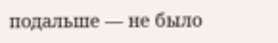подальше — не было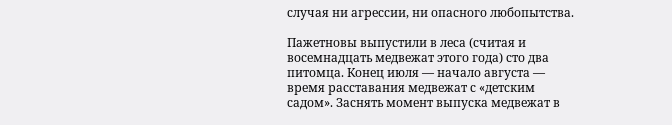случая ни агрессии, ни опасного любопытства.

Пажетновы выпустили в леса (считая и восемнадцать медвежат этого года) сто два питомца. Конец июля — начало августа — время расставания медвежат с «детским садом». Заснять момент выпуска медвежат в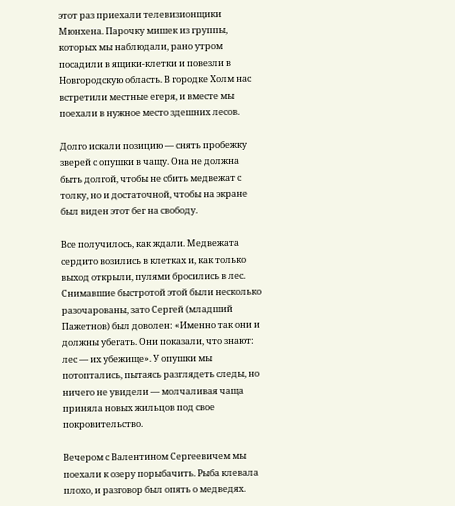этот раз приехали телевизионщики Мюнхена. Парочку мишек из группы, которых мы наблюдали, рано утром посадили в ящики-клетки и повезли в Новгородскую область. В городке Холм нас встретили местные егеря, и вместе мы поехали в нужное место здешних лесов.

Долго искали позицию — снять пробежку зверей с опушки в чащу. Она не должна быть долгой, чтобы не сбить медвежат с толку, но и достаточной, чтобы на экране был виден этот бег на свободу.

Все получилось, как ждали. Медвежата сердито возились в клетках и, как только выход открыли, пулями бросились в лес. Снимавшие быстротой этой были несколько разочарованы, зато Сергей (младший Пажетнов) был доволен: «Именно так они и должны убегать. Они показали, что знают: лес — их убежище». У опушки мы потоптались, пытаясь разглядеть следы, но ничего не увидели — молчаливая чаща приняла новых жильцов под свое покровительство.

Вечером с Валентином Сергеевичем мы поехали к озеру порыбачить. Рыба клевала плохо, и разговор был опять о медведях.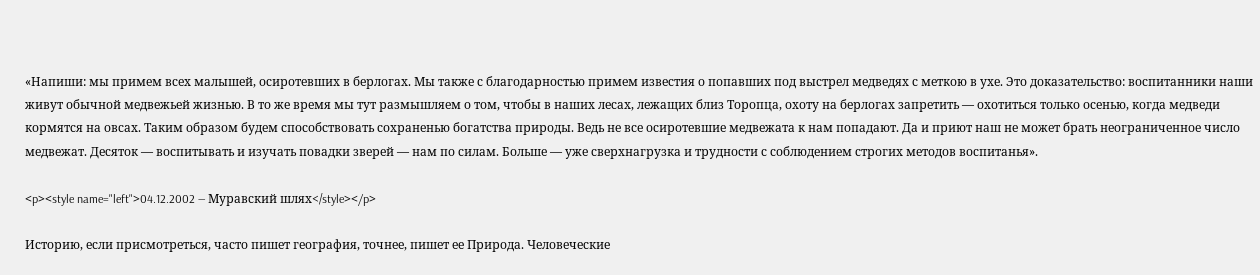«Напиши: мы примем всех малышей, осиротевших в берлогах. Мы также с благодарностью примем известия о попавших под выстрел медведях с меткою в ухе. Это доказательство: воспитанники наши живут обычной медвежьей жизнью. В то же время мы тут размышляем о том, чтобы в наших лесах, лежащих близ Торопца, охоту на берлогах запретить — охотиться только осенью, когда медведи кормятся на овсах. Таким образом будем способствовать сохраненью богатства природы. Ведь не все осиротевшие медвежата к нам попадают. Да и приют наш не может брать неограниченное число медвежат. Десяток — воспитывать и изучать повадки зверей — нам по силам. Больше — уже сверхнагрузка и трудности с соблюдением строгих методов воспитанья».

<p><style name="left">04.12.2002 — Муравский шлях</style></p>

Историю, если присмотреться, часто пишет география, точнее, пишет ее Природа. Человеческие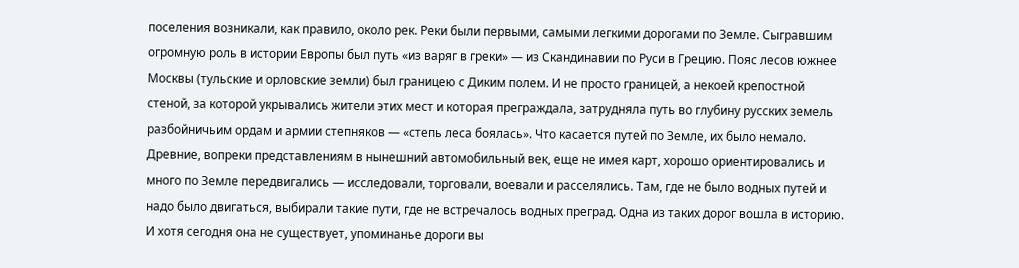поселения возникали, как правило, около рек. Реки были первыми, самыми легкими дорогами по Земле. Сыгравшим огромную роль в истории Европы был путь «из варяг в греки» — из Скандинавии по Руси в Грецию. Пояс лесов южнее Москвы (тульские и орловские земли) был границею с Диким полем. И не просто границей, а некоей крепостной стеной, за которой укрывались жители этих мест и которая преграждала, затрудняла путь во глубину русских земель разбойничьим ордам и армии степняков — «степь леса боялась». Что касается путей по Земле, их было немало. Древние, вопреки представлениям в нынешний автомобильный век, еще не имея карт, хорошо ориентировались и много по Земле передвигались — исследовали, торговали, воевали и расселялись. Там, где не было водных путей и надо было двигаться, выбирали такие пути, где не встречалось водных преград. Одна из таких дорог вошла в историю. И хотя сегодня она не существует, упоминанье дороги вы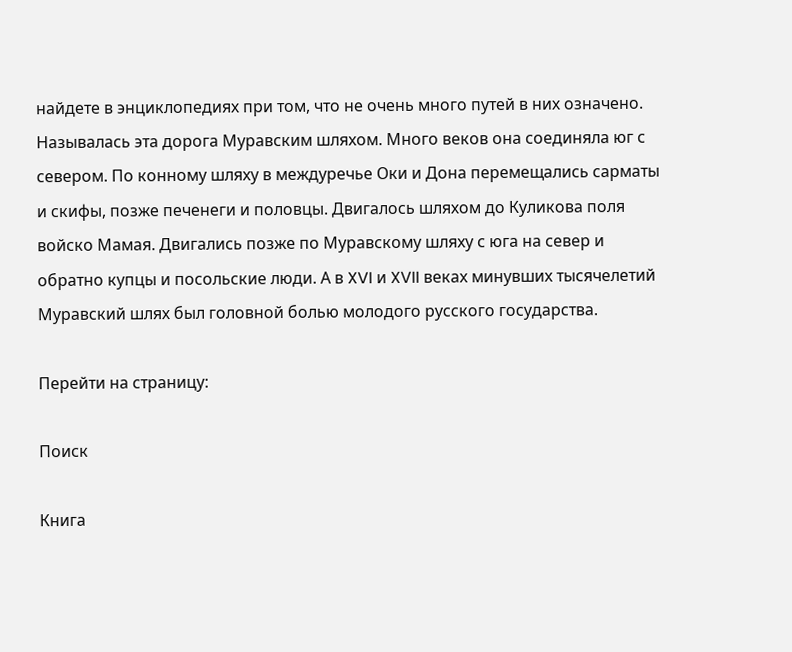найдете в энциклопедиях при том, что не очень много путей в них означено. Называлась эта дорога Муравским шляхом. Много веков она соединяла юг с севером. По конному шляху в междуречье Оки и Дона перемещались сарматы и скифы, позже печенеги и половцы. Двигалось шляхом до Куликова поля войско Мамая. Двигались позже по Муравскому шляху с юга на север и обратно купцы и посольские люди. А в XVI и XVII веках минувших тысячелетий Муравский шлях был головной болью молодого русского государства.

Перейти на страницу:

Поиск

Книга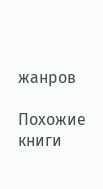жанров

Похожие книги